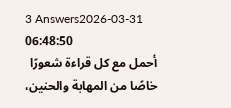3 Answers2026-03-31 06:48:50
أحمل مع كل قراءة شعورًا خاصًا من المهابة والحنين،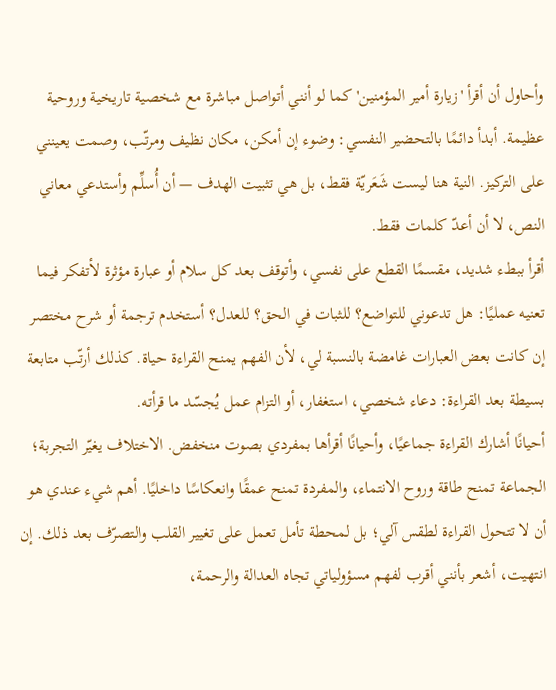وأحاول أن أقرأ 'زيارة أمير المؤمنين' كما لو أنني أتواصل مباشرة مع شخصية تاريخية وروحية عظيمة. أبدأ دائمًا بالتحضير النفسي: وضوء إن أمكن، مكان نظيف ومرتّب، وصمت يعينني على التركيز. النية هنا ليست شَعَريّة فقط، بل هي تثبيت الهدف — أن أُسلِّم وأستدعي معاني النص، لا أن أعدّ كلمات فقط.
أقرأ ببطء شديد، مقسمًا القطع على نفسي، وأتوقف بعد كل سلام أو عبارة مؤثرة لأتفكر فيما تعنيه عمليًا: هل تدعوني للتواضع؟ للثبات في الحق؟ للعدل؟ أستخدم ترجمة أو شرح مختصر إن كانت بعض العبارات غامضة بالنسبة لي، لأن الفهم يمنح القراءة حياة. كذلك أرتّب متابعة بسيطة بعد القراءة: دعاء شخصي، استغفار، أو التزام عمل يُجسّد ما قرأته.
أحيانًا أشارك القراءة جماعيًا، وأحيانًا أقرأها بمفردي بصوت منخفض. الاختلاف يغيّر التجربة؛ الجماعة تمنح طاقة وروح الانتماء، والمفردة تمنح عمقًا وانعكاسًا داخليًا. أهم شيء عندي هو أن لا تتحول القراءة لطقس آلي؛ بل لمحطة تأمل تعمل على تغيير القلب والتصرّف بعد ذلك. إن انتهيت، أشعر بأنني أقرب لفهم مسؤولياتي تجاه العدالة والرحمة،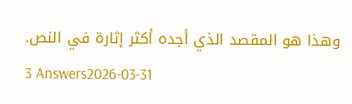وهذا هو المقصد الذي أجده أكثر إثارة في النص.
3 Answers2026-03-31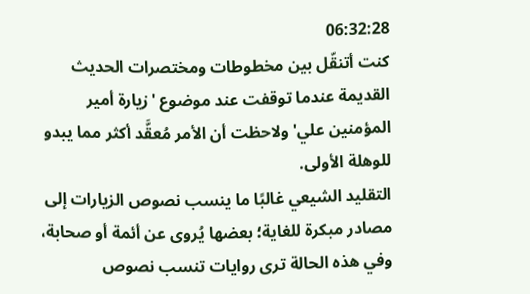06:32:28
كنت أتنقّل بين مخطوطات ومختصرات الحديث القديمة عندما توقفت عند موضوع 'زيارة أمير المؤمنين علي' ولاحظت أن الأمر مُعقَّد أكثر مما يبدو للوهلة الأولى.
التقليد الشيعي غالبًا ما ينسب نصوص الزيارات إلى مصادر مبكرة للغاية؛ بعضها يُروى عن أئمة أو صحابة، وفي هذه الحالة ترى روايات تنسب نصوص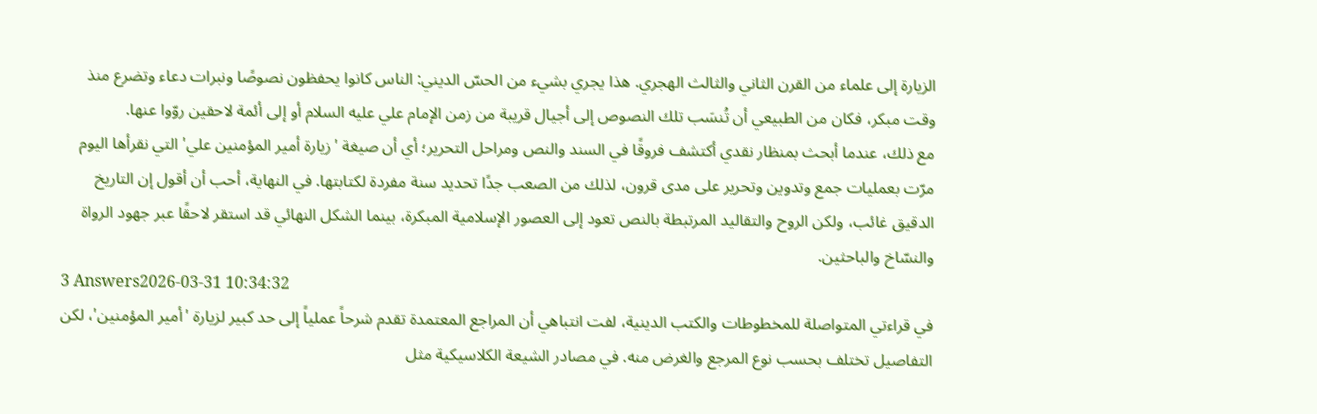الزيارة إلى علماء من القرن الثاني والثالث الهجري. هذا يجري بشيء من الحسّ الديني: الناس كانوا يحفظون نصوصًا ونبرات دعاء وتضرع منذ وقت مبكر، فكان من الطبيعي أن تُنسَب تلك النصوص إلى أجيال قريبة من زمن الإمام علي عليه السلام أو إلى أئمة لاحقين روّوا عنها.
مع ذلك، عندما أبحث بمنظار نقدي أكتشف فروقًا في السند والنص ومراحل التحرير؛ أي أن صيغة 'زيارة أمير المؤمنين علي' التي نقرأها اليوم مرّت بعمليات جمع وتدوين وتحرير على مدى قرون، لذلك من الصعب جدًا تحديد سنة مفردة لكتابتها. في النهاية، أحب أن أقول إن التاريخ الدقيق غائب، ولكن الروح والتقاليد المرتبطة بالنص تعود إلى العصور الإسلامية المبكرة، بينما الشكل النهائي قد استقر لاحقًا عبر جهود الرواة والنسّاخ والباحثين.
3 Answers2026-03-31 10:34:32
في قراءتي المتواصلة للمخطوطات والكتب الدينية، لفت انتباهي أن المراجع المعتمدة تقدم شرحاً عملياً إلى حد كبير لزيارة 'أمير المؤمنين'، لكن التفاصيل تختلف بحسب نوع المرجع والغرض منه. في مصادر الشيعة الكلاسيكية مثل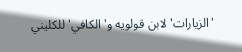'الزيارات' لابن قولويه و'الكافي' للكليني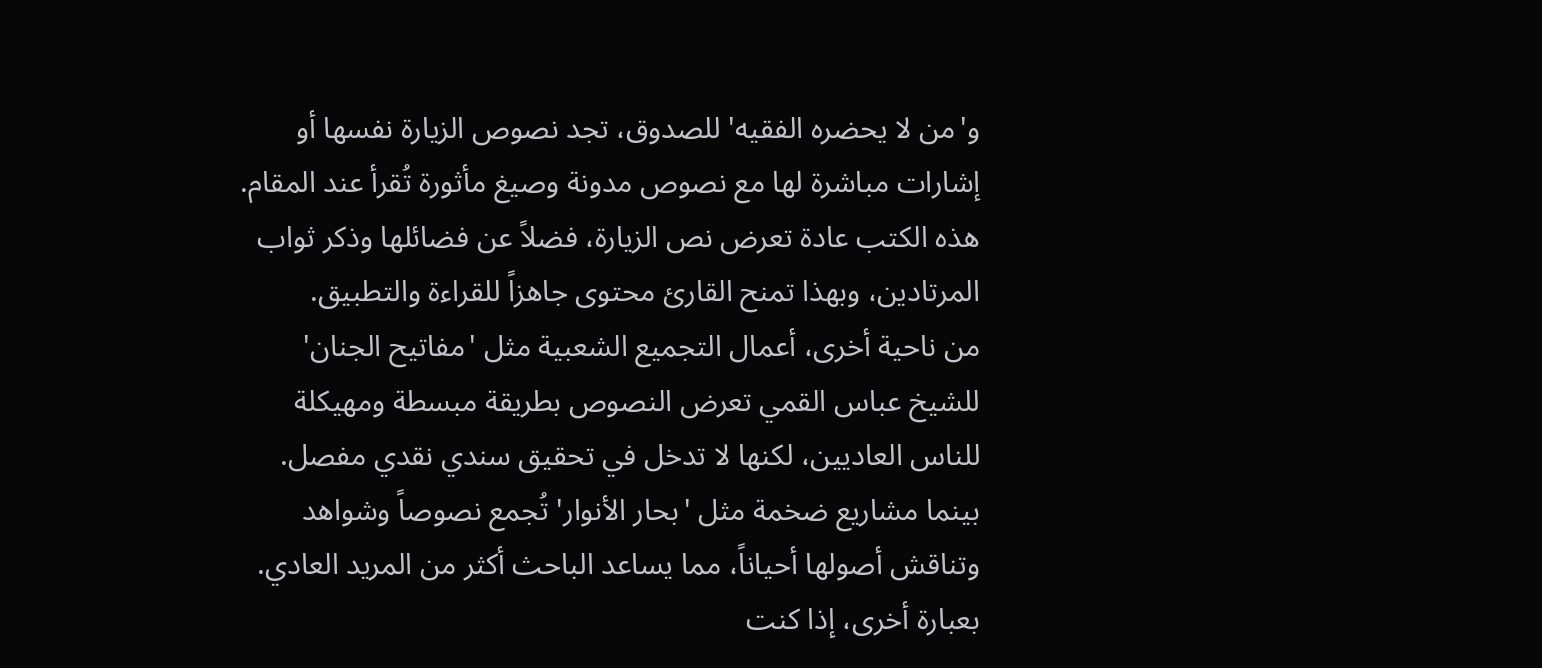و'من لا يحضره الفقيه' للصدوق، تجد نصوص الزيارة نفسها أو إشارات مباشرة لها مع نصوص مدونة وصيغ مأثورة تُقرأ عند المقام. هذه الكتب عادة تعرض نص الزيارة، فضلاً عن فضائلها وذكر ثواب المرتادين، وبهذا تمنح القارئ محتوى جاهزاً للقراءة والتطبيق.
من ناحية أخرى، أعمال التجميع الشعبية مثل 'مفاتيح الجنان' للشيخ عباس القمي تعرض النصوص بطريقة مبسطة ومهيكلة للناس العاديين، لكنها لا تدخل في تحقيق سندي نقدي مفصل. بينما مشاريع ضخمة مثل 'بحار الأنوار' تُجمع نصوصاً وشواهد وتناقش أصولها أحياناً، مما يساعد الباحث أكثر من المريد العادي. بعبارة أخرى، إذا كنت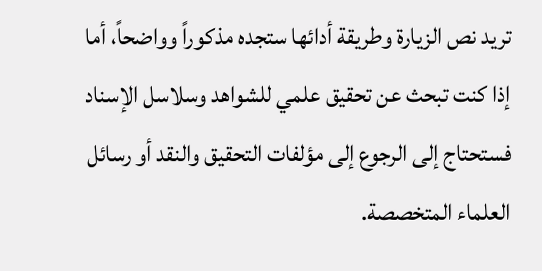تريد نص الزيارة وطريقة أدائها ستجده مذكوراً وواضحاً، أما إذا كنت تبحث عن تحقيق علمي للشواهد وسلاسل الإسناد فستحتاج إلى الرجوع إلى مؤلفات التحقيق والنقد أو رسائل العلماء المتخصصة.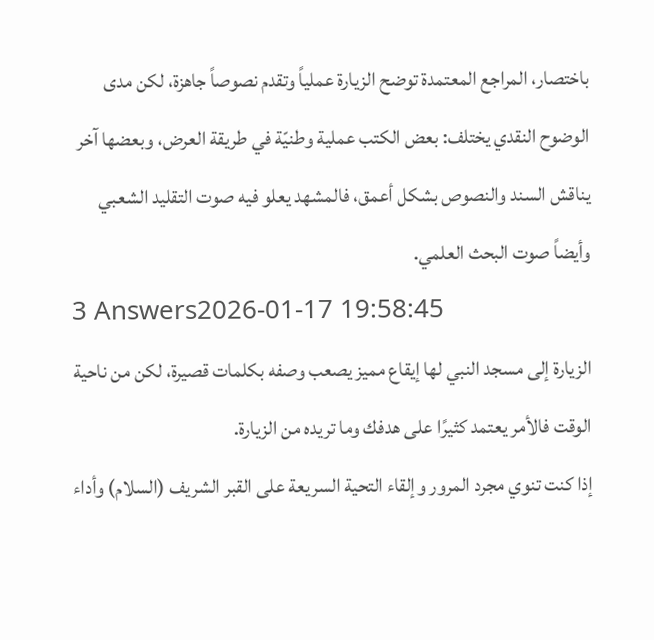باختصار، المراجع المعتمدة توضح الزيارة عملياً وتقدم نصوصاً جاهزة، لكن مدى الوضوح النقدي يختلف: بعض الكتب عملية وطنيّة في طريقة العرض، وبعضها آخر يناقش السند والنصوص بشكل أعمق، فالمشهد يعلو فيه صوت التقليد الشعبي وأيضاً صوت البحث العلمي.
3 Answers2026-01-17 19:58:45
الزيارة إلى مسجد النبي لها إيقاع مميز يصعب وصفه بكلمات قصيرة، لكن من ناحية الوقت فالأمر يعتمد كثيرًا على هدفك وما تريده من الزيارة.
إذا كنت تنوي مجرد المرور وإلقاء التحية السريعة على القبر الشريف (السلام) وأداء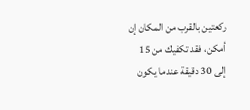ركعتين بالقرب من المكان إن أمكن، فقد تكفيك من 15 إلى 30 دقيقة عندما يكون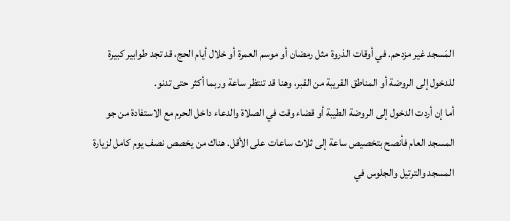المَسجد غير مزدحم. في أوقات الذروة مثل رمضان أو موسم العمرة أو خلال أيام الحج، قد تجد طوابير كبيرة للدخول إلى الروضة أو المناطق القريبة من القبر، وهنا قد تنتظر ساعة وربما أكثر حتى تدنو.
أما إن أردت الدخول إلى الروضة الطيبة أو قضاء وقت في الصلاة والدعاء داخل الحرم مع الاستفادة من جو المسجد العام فأنصح بتخصيص ساعة إلى ثلاث ساعات على الأقل. هناك من يخصص نصف يوم كامل لزيارة المسجد والترتيل والجلوس في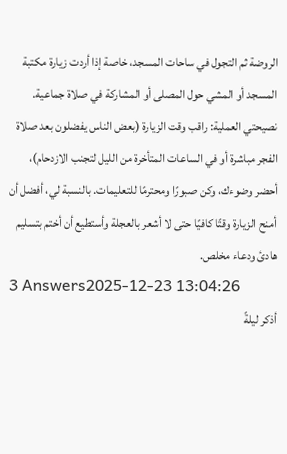الروضة ثم التجول في ساحات المسجد، خاصة إذا أردت زيارة مكتبة المسجد أو المشي حول المصلى أو المشاركة في صلاة جماعية.
نصيحتي العملية: راقب وقت الزيارة (بعض الناس يفضلون بعد صلاة الفجر مباشرة أو في الساعات المتأخرة من الليل لتجنب الازدحام)، أحضر وضوءك، وكن صبورًا ومحترمًا للتعليمات. بالنسبة لي، أفضل أن أمنح الزيارة وقتًا كافيًا حتى لا أشعر بالعجلة وأستطيع أن أختم بتسليم هادئ ودعاء مخلص.
3 Answers2025-12-23 13:04:26
أذكر ليلةً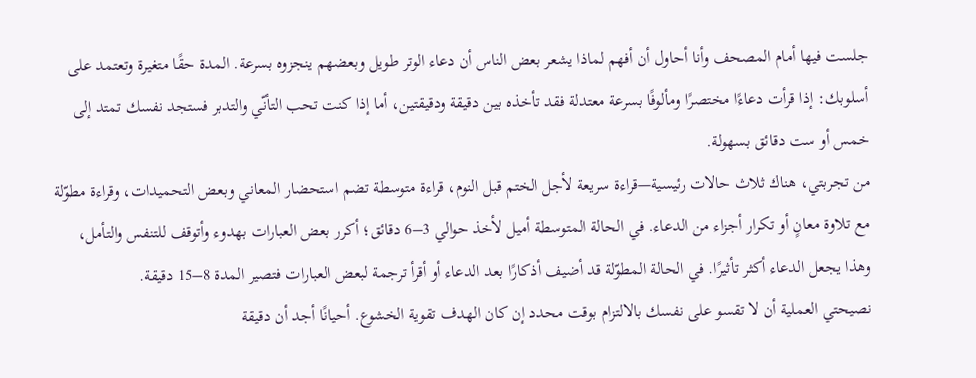جلست فيها أمام المصحف وأنا أحاول أن أفهم لماذا يشعر بعض الناس أن دعاء الوتر طويل وبعضهم ينجزوه بسرعة. المدة حقًا متغيرة وتعتمد على أسلوبك: إذا قرأت دعاءًا مختصرًا ومألوفًا بسرعة معتدلة فقد تأخذه بين دقيقة ودقيقتين، أما إذا كنت تحب التأنّي والتدبر فستجد نفسك تمتد إلى خمس أو ست دقائق بسهولة.
من تجربتي، هناك ثلاث حالات رئيسية—قراءة سريعة لأجل الختم قبل النوم، قراءة متوسطة تضم استحضار المعاني وبعض التحميدات، وقراءة مطوّلة مع تلاوة معانٍ أو تكرار أجزاء من الدعاء. في الحالة المتوسطة أميل لأخذ حوالي 3–6 دقائق؛ أكرر بعض العبارات بهدوء وأتوقف للتنفس والتأمل، وهذا يجعل الدعاء أكثر تأثيرًا. في الحالة المطوّلة قد أضيف أذكارًا بعد الدعاء أو أقرأ ترجمة لبعض العبارات فتصير المدة 8–15 دقيقة.
نصيحتي العملية أن لا تقسو على نفسك بالالتزام بوقت محدد إن كان الهدف تقوية الخشوع. أحيانًا أجد أن دقيقة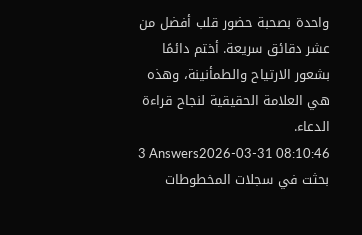واحدة بصحبة حضور قلب أفضل من عشر دقائق سريعة. أختم دائمًا بشعور الارتياح والطمأنينة، وهذه هي العلامة الحقيقية لنجاح قراءة الدعاء.
3 Answers2026-03-31 08:10:46
بحثت في سجلات المخطوطات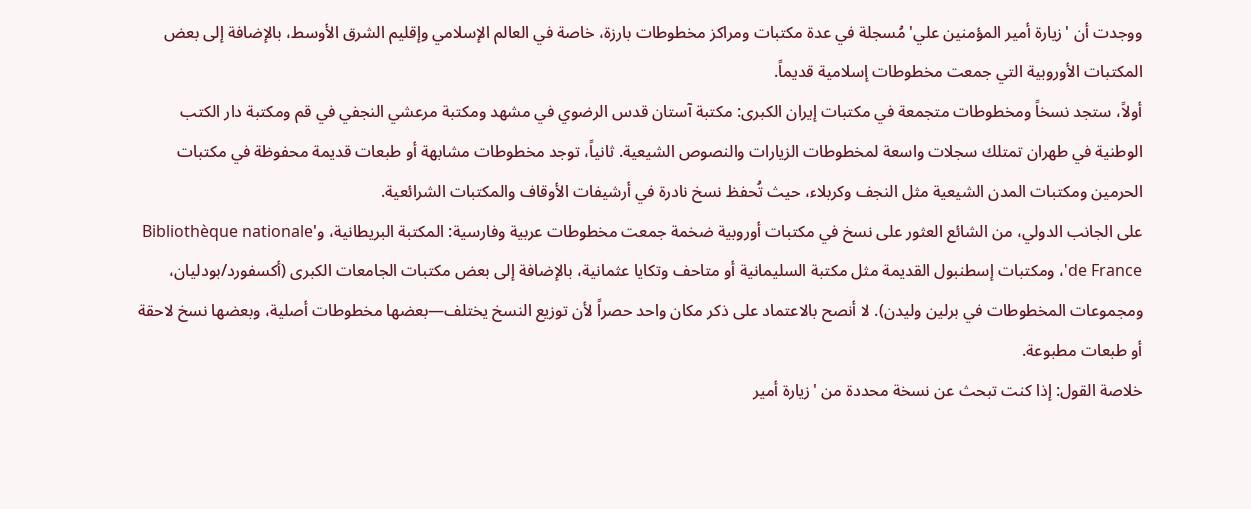ووجدت أن 'زيارة أمير المؤمنين علي' مُسجلة في عدة مكتبات ومراكز مخطوطات بارزة، خاصة في العالم الإسلامي وإقليم الشرق الأوسط، بالإضافة إلى بعض المكتبات الأوروبية التي جمعت مخطوطات إسلامية قديماً.
أولاً، ستجد نسخاً ومخطوطات متجمعة في مكتبات إيران الكبرى: مكتبة آستان قدس الرضوي في مشهد ومكتبة مرعشي النجفي في قم ومكتبة دار الكتب الوطنية في طهران تمتلك سجلات واسعة لمخطوطات الزيارات والنصوص الشيعية. ثانياً، توجد مخطوطات مشابهة أو طبعات قديمة محفوظة في مكتبات الحرمين ومكتبات المدن الشيعية مثل النجف وكربلاء، حيث تُحفظ نسخ نادرة في أرشيفات الأوقاف والمكتبات الشرائعية.
على الجانب الدولي، من الشائع العثور على نسخ في مكتبات أوروبية ضخمة جمعت مخطوطات عربية وفارسية: المكتبة البريطانية، و'Bibliothèque nationale de France'، ومكتبات إسطنبول القديمة مثل مكتبة السليمانية أو متاحف وتكايا عثمانية، بالإضافة إلى بعض مكتبات الجامعات الكبرى (أكسفورد/بودليان، ومجموعات المخطوطات في برلين وليدن). لا أنصح بالاعتماد على ذكر مكان واحد حصراً لأن توزيع النسخ يختلف—بعضها مخطوطات أصلية، وبعضها نسخ لاحقة أو طبعات مطبوعة.
خلاصة القول: إذا كنت تبحث عن نسخة محددة من 'زيارة أمير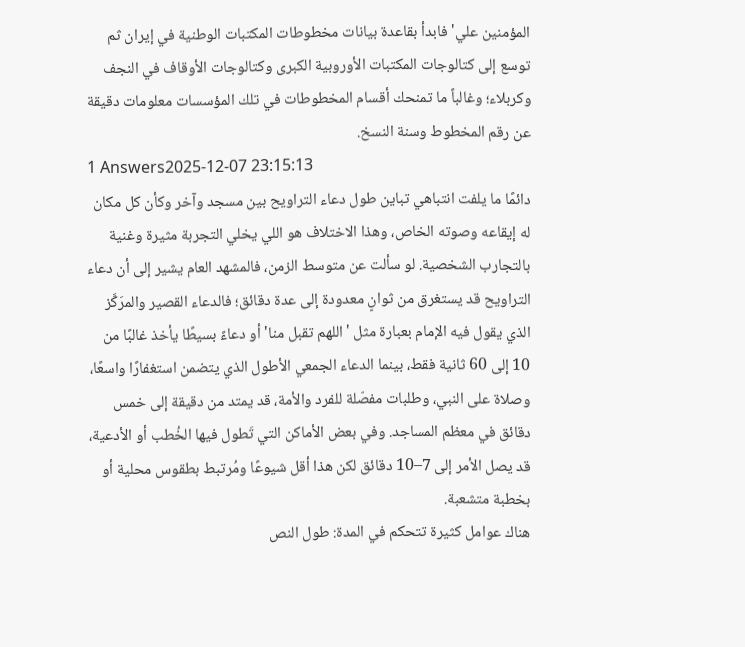المؤمنين علي' فابدأ بقاعدة بيانات مخطوطات المكتبات الوطنية في إيران ثم توسع إلى كتالوجات المكتبات الأوروبية الكبرى وكتالوجات الأوقاف في النجف وكربلاء؛ وغالباً ما تمنحك أقسام المخطوطات في تلك المؤسسات معلومات دقيقة عن رقم المخطوط وسنة النسخ.
1 Answers2025-12-07 23:15:13
دائمًا ما يلفت انتباهي تباين طول دعاء التراويح بين مسجد وآخر وكأن كل مكان له إيقاعه وصوته الخاص، وهذا الاختلاف هو اللي يخلي التجربة مثيرة وغنية بالتجارب الشخصية. لو سألت عن متوسط الزمن، فالمشهد العام يشير إلى أن دعاء التراويح قد يستغرق من ثوانٍ معدودة إلى عدة دقائق؛ فالدعاء القصير والمرَكَّز الذي يقول فيه الإمام بعبارة مثل 'اللهم تقبل منا' أو دعاءً بسيطًا يأخذ غالبًا من 10 إلى 60 ثانية فقط، بينما الدعاء الجمعي الأطول الذي يتضمن استغفارًا واسعًا، وصلاة على النبي، وطلبات مفصّلة للفرد والأمة، قد يمتد من دقيقة إلى خمس دقائق في معظم المساجد. وفي بعض الأماكن التي تَطول فيها الخُطب أو الأدعية، قد يصل الأمر إلى 7–10 دقائق لكن هذا أقل شيوعًا ومُرتبط بطقوس محلية أو بخطبة متشعبة.
هناك عوامل كثيرة تتحكم في المدة: طول النص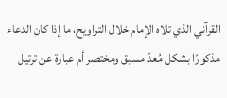القرآني الذي تلاه الإمام خلال التراويح، ما إذا كان الدعاء مذكورًا بشكل مُعدّ مسبق ومختصر أم عبارة عن ترتيل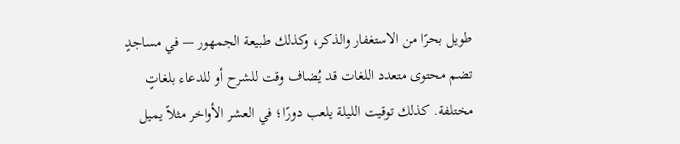طويل بحرًا من الاستغفار والذكر، وكذلك طبيعة الجمهور — في مساجدٍ تضم محتوى متعدد اللغات قد يُضاف وقت للشرح أو للدعاء بلغاتٍ مختلفة. كذلك توقيت الليلة يلعب دورًا؛ في العشر الأواخر مثلاً يميل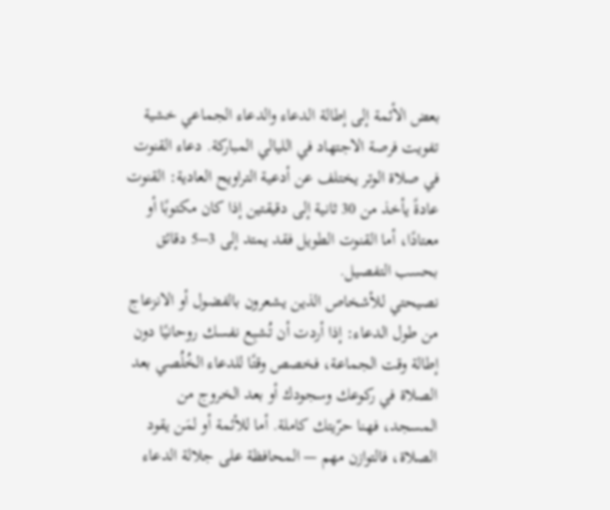بعض الأئمة إلى إطالة الدعاء والدعاء الجماعي خشية تفويت فرصة الاجتهاد في الليالي المباركة. دعاء القنوت في صلاة الوتر يختلف عن أدعية التراويح العادية: القنوت عادةً يأخذ من 30 ثانية إلى دقيقتين إذا كان مكتوبًا أو معتادًا، أما القنوت الطويل فقد يمتد إلى 3–5 دقائق بحسب التفصيل.
نصيحتي للأشخاص الذين يشعرون بالفضول أو الانزعاج من طول الدعاء: إذا أردت أن تُشبِع نفسك روحانيًا دون إطالة وقت الجماعة، فخصص وقتًا للدعاء الخُلُصي بعد الصلاة في ركوعك وسجودك أو بعد الخروج من المسجد، فهنا حرّيتك كاملة. أما للأئمة أو لمَن يقود الصلاة، فالتوازن مهم — المحافظة على جلالة الدعاء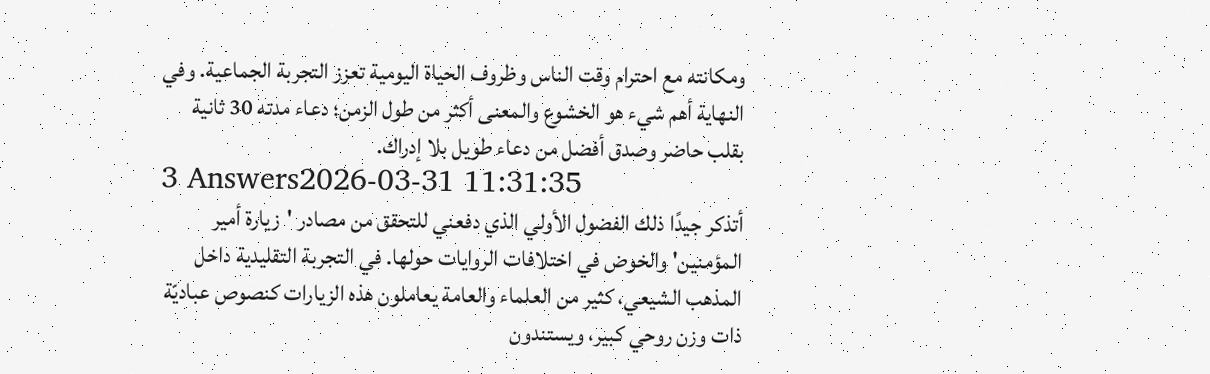ومكانته مع احترام وقت الناس وظروف الحياة اليومية تعزز التجربة الجماعية. وفي النهاية أهم شيء هو الخشوع والمعنى أكثر من طول الزمن؛ دعاء مدته 30 ثانية بقلب حاضر وصدق أفضل من دعاء طويل بلا إدراك.
3 Answers2026-03-31 11:31:35
أتذكر جيدًا ذلك الفضول الأولي الذي دفعني للتحقق من مصادر 'زيارة أمير المؤمنين' والخوض في اختلافات الروايات حولها. في التجربة التقليدية داخل المذهب الشيعي، كثير من العلماء والعامة يعاملون هذه الزيارات كنصوص عباديّة ذات وزن روحي كبير، ويستندون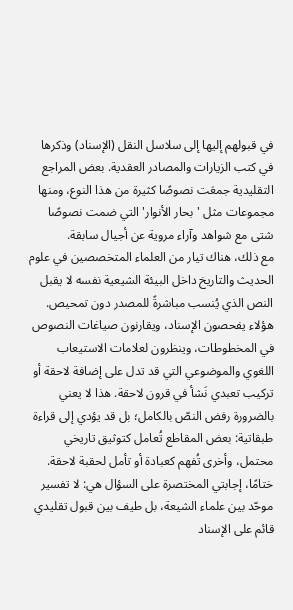في قبولهم إليها إلى سلاسل النقل (الإسناد) وذكرها في كتب الزيارات والمصادر العقدية. بعض المراجع التقليدية جمعَت نصوصًا كثيرة من هذا النوع، ومنها مجموعات مثل 'بحار الأنوار' التي ضمت نصوصًا شتى مع شواهد وآراء مروية عن أجيال سابقة.
مع ذلك، هناك تيار من العلماء المتخصصين في علوم الحديث والتاريخ داخل البيئة الشيعية نفسه لا يقبل النص الذي يُنسب مباشرةً للمصدر دون تمحيص. هؤلاء يفحصون الإسناد، ويقارنون صياغات النصوص في المخطوطات، وينظرون لعلامات الاستيعاب اللغوي والموضوعي التي قد تدل على إضافة لاحقة أو تركيب تعبدي نَشأ في قرون لاحقة. هذا لا يعني بالضرورة رفض النصّ بالكامل؛ بل قد يؤدي إلى قراءة طبقاتية: بعض المقاطع تُعامل كتوثيق تاريخي محتمل، وأخرى تُفهم كعبادة أو تأمل لحقبة لاحقة.
ختامًا، إجابتي المختصرة على السؤال هي: لا تفسير موحّد بين علماء الشيعة، بل طيف بين قبول تقليدي قائم على الإسناد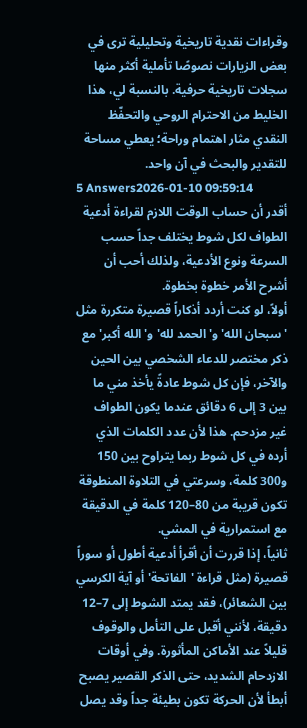وقراءات نقدية تاريخية وتحليلية ترى في بعض الزيارات نصوصًا تأملية أكثر منها سجلات تاريخية حرفية. بالنسبة لي، هذا الخليط من الاحترام الروحي والتحفّظ النقدي مثار اهتمام وراحة؛ يعطي مساحة للتقدير والبحث في آن واحد.
5 Answers2026-01-10 09:59:14
أقدر أن حساب الوقت اللازم لقراءة أدعية الطواف لكل شوط يختلف جداً حسب السرعة ونوع الأدعية، ولذلك أحب أن أشرح الأمر خطوة بخطوة.
أولاً، لو كنت أردد أذكاراً قصيرة متكررة مثل 'سبحان الله' و'الحمد لله' و'الله أكبر' مع ذكر مختصر للدعاء الشخصي بين الحين والآخر، فإن كل شوط عادةً يأخذ مني ما بين 3 إلى 6 دقائق عندما يكون الطواف غير مزدحم. هذا لأن عدد الكلمات الذي أرده في كل شوط ربما يتراوح بين 150 و300 كلمة، وسرعتي في التلاوة المنطوقة تكون قريبة من 80–120 كلمة في الدقيقة مع استمرارية في المشي.
ثانياً، إذا قررت أن أقرأ أدعية أطول أو سوراً قصيرة (مثل قراءة 'الفاتحة' أو آية الكرسي بين الشعائر)، فقد يمتد الشوط إلى 7–12 دقيقة، لأنني أقبل على التأمل والوقوف قليلاً عند الأماكن المأثورة. وفي أوقات الازدحام الشديد، حتى الذكر القصير يصبح أبطأ لأن الحركة تكون بطيئة جداً وقد يصل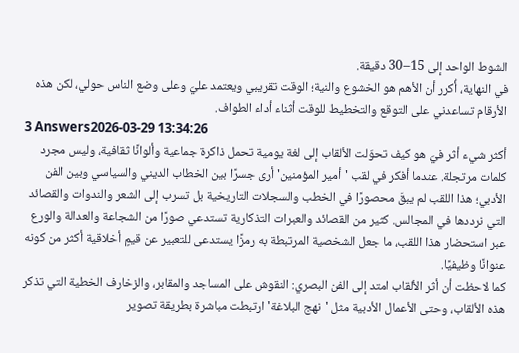الشوط الواحد إلى 15–30 دقيقة.
في النهاية، أُكرر أن الأهم هو الخشوع والنية؛ الوقت تقريبي ويعتمد عليّ وعلى وضع الناس حولي، لكن هذه الأرقام تساعدني على التوقع والتخطيط للوقت أثناء أداء الطواف.
3 Answers2026-03-29 13:34:26
أكثر شيء أثر فيّ هو كيف تحوّلت الألقاب إلى لغة يومية تحمل ذاكرة جماعية وألوانًا ثقافية، وليس مجرد كلمات مرتجلة. عندما أفكر في لقب 'أمير المؤمنين' أرى جسرًا بين الخطاب الديني والسياسي وبين الفن الأدبي؛ هذا اللقب لم يبقَ محصورًا في الخطب والسجلات التاريخية بل تسرب إلى الشعر والندوات والقصائد التي نرددها في المجالس. كثير من القصائد والعبرات التذكارية تستدعي صورًا من الشجاعة والعدالة والورع عبر استحضار هذا اللقب، ما جعل الشخصية المرتبطة به رمزًا يستدعى للتعبير عن قيمٍ أخلاقية أكثر من كونه عنوانًا وظيفيًا.
كما لاحظت أن أثر الألقاب امتد إلى الفن البصري: النقوش على المساجد والمقابر، والزخارف الخطية التي تذكر هذه الألقاب، وحتى الأعمال الأدبية مثل 'نهج البلاغة' ارتبطت مباشرة بطريقة تصوير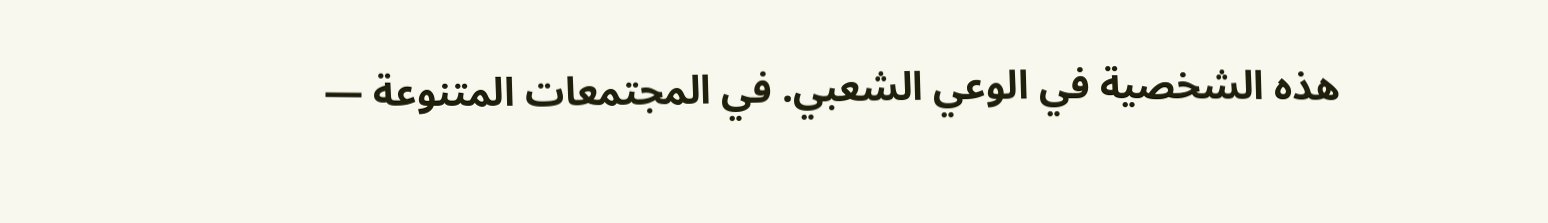هذه الشخصية في الوعي الشعبي. في المجتمعات المتنوعة —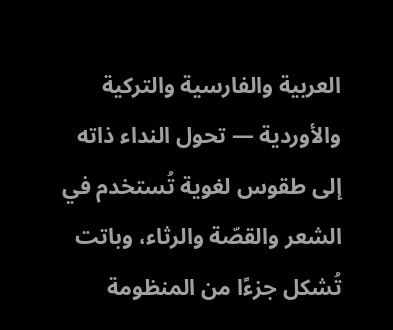العربية والفارسية والتركية والأوردية — تحول النداء ذاته إلى طقوس لغوية تُستخدم في الشعر والقصّة والرثاء، وباتت تُشكل جزءًا من المنظومة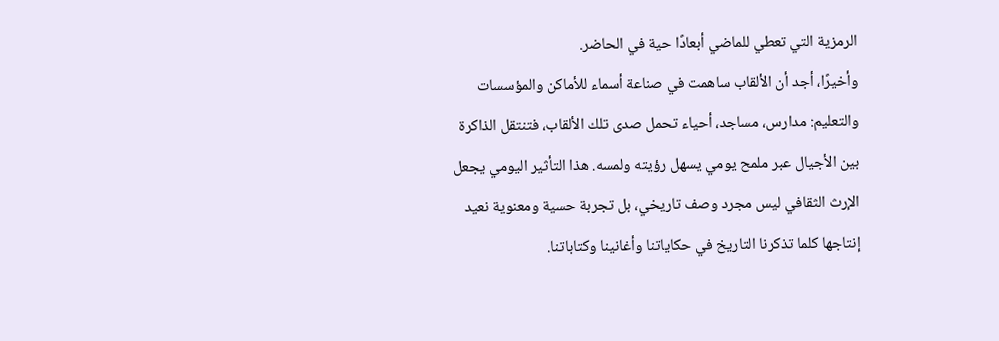الرمزية التي تعطي للماضي أبعادًا حية في الحاضر.
وأخيرًا، أجد أن الألقاب ساهمت في صناعة أسماء للأماكن والمؤسسات والتعليم: مدارس، مساجد، أحياء تحمل صدى تلك الألقاب، فتنتقل الذاكرة بين الأجيال عبر ملمح يومي يسهل رؤيته ولمسه. هذا التأثير اليومي يجعل الإرث الثقافي ليس مجرد وصف تاريخي، بل تجربة حسية ومعنوية نعيد إنتاجها كلما تذكرنا التاريخ في حكاياتنا وأغانينا وكتاباتنا.